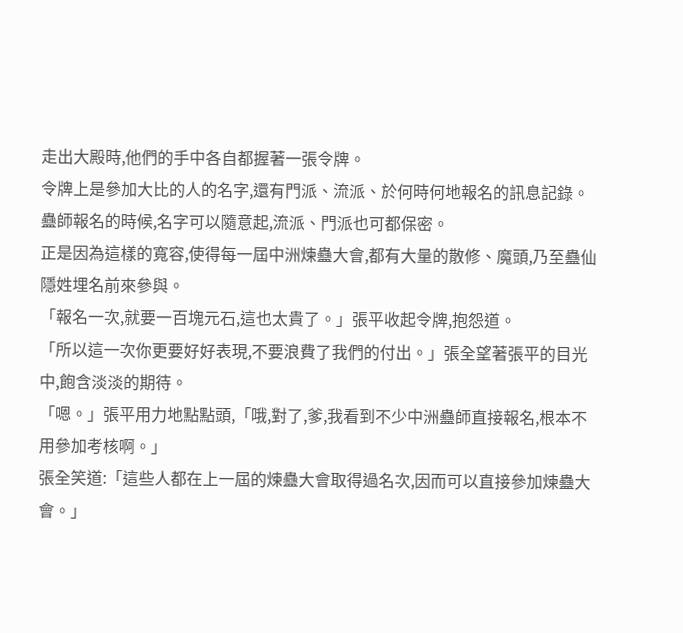走出大殿時,他們的手中各自都握著一張令牌。
令牌上是參加大比的人的名字,還有門派、流派、於何時何地報名的訊息記錄。
蠱師報名的時候,名字可以隨意起,流派、門派也可都保密。
正是因為這樣的寬容,使得每一屆中洲煉蠱大會,都有大量的散修、魔頭,乃至蠱仙隱姓埋名前來參與。
「報名一次,就要一百塊元石,這也太貴了。」張平收起令牌,抱怨道。
「所以這一次你更要好好表現,不要浪費了我們的付出。」張全望著張平的目光中,飽含淡淡的期待。
「嗯。」張平用力地點點頭,「哦,對了,爹,我看到不少中洲蠱師直接報名,根本不用參加考核啊。」
張全笑道:「這些人都在上一屆的煉蠱大會取得過名次,因而可以直接參加煉蠱大會。」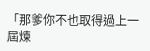「那爹你不也取得過上一屆煉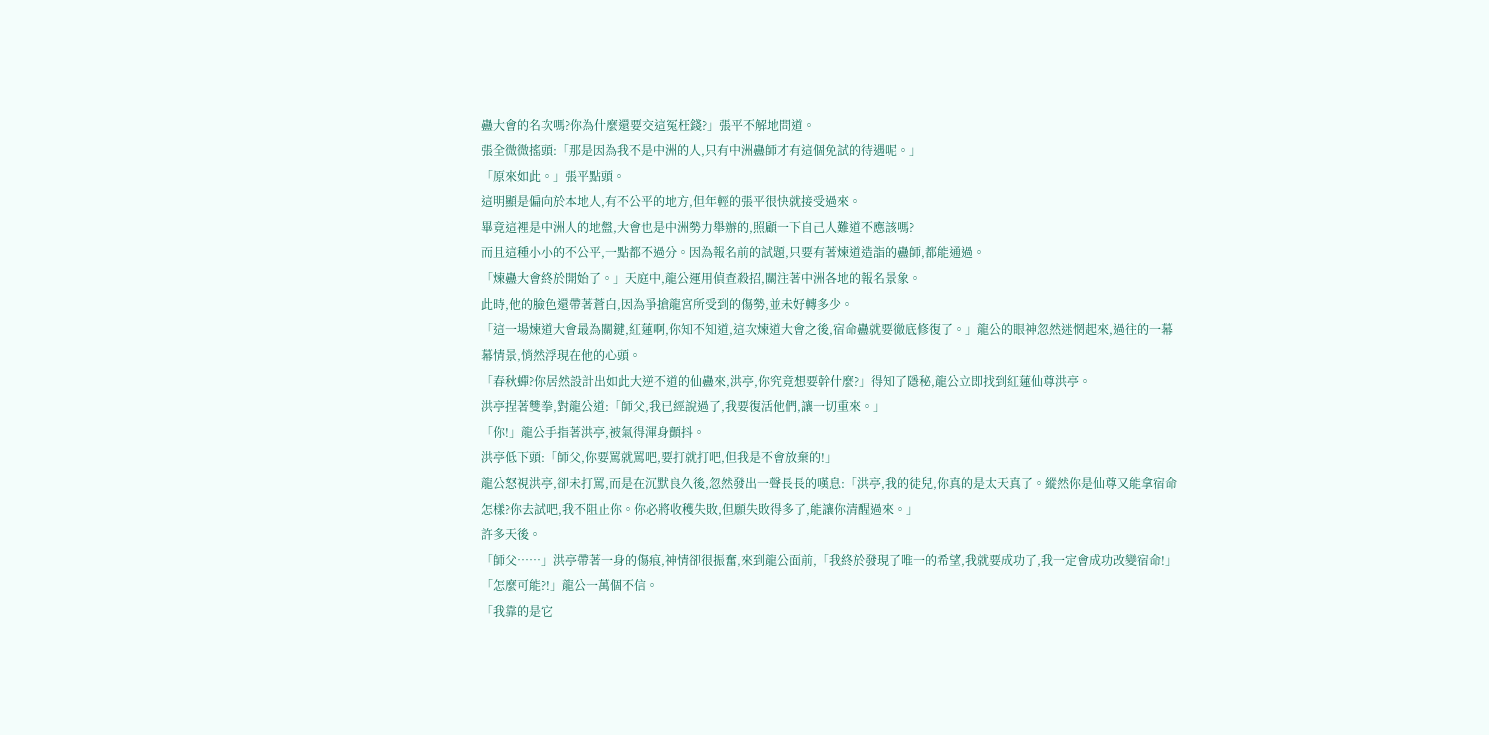蠱大會的名次嗎?你為什麼還要交這冤枉錢?」張平不解地問道。
張全微微搖頭:「那是因為我不是中洲的人,只有中洲蠱師才有這個免試的待遇呢。」
「原來如此。」張平點頭。
這明顯是偏向於本地人,有不公平的地方,但年輕的張平很快就接受過來。
畢竟這裡是中洲人的地盤,大會也是中洲勢力舉辦的,照顧一下自己人難道不應該嗎?
而且這種小小的不公平,一點都不過分。因為報名前的試題,只要有著煉道造詣的蠱師,都能通過。
「煉蠱大會終於開始了。」天庭中,龍公運用偵查殺招,關注著中洲各地的報名景象。
此時,他的臉色還帶著蒼白,因為爭搶龍宮所受到的傷勢,並未好轉多少。
「這一場煉道大會最為關鍵,紅蓮啊,你知不知道,這次煉道大會之後,宿命蠱就要徹底修復了。」龍公的眼神忽然迷惘起來,過往的一幕幕情景,悄然浮現在他的心頭。
「春秋蟬?你居然設計出如此大逆不道的仙蠱來,洪亭,你究竟想要幹什麼?」得知了隱秘,龍公立即找到紅蓮仙尊洪亭。
洪亭捏著雙拳,對龍公道:「師父,我已經說過了,我要復活他們,讓一切重來。」
「你!」龍公手指著洪亭,被氣得渾身顫抖。
洪亭低下頭:「師父,你要罵就罵吧,要打就打吧,但我是不會放棄的!」
龍公怒視洪亭,卻未打罵,而是在沉默良久後,忽然發出一聲長長的嘆息:「洪亭,我的徒兒,你真的是太天真了。縱然你是仙尊又能拿宿命怎樣?你去試吧,我不阻止你。你必將收穫失敗,但願失敗得多了,能讓你清醒過來。」
許多天後。
「師父……」洪亭帶著一身的傷痕,神情卻很振奮,來到龍公面前,「我終於發現了唯一的希望,我就要成功了,我一定會成功改變宿命!」
「怎麼可能?!」龍公一萬個不信。
「我靠的是它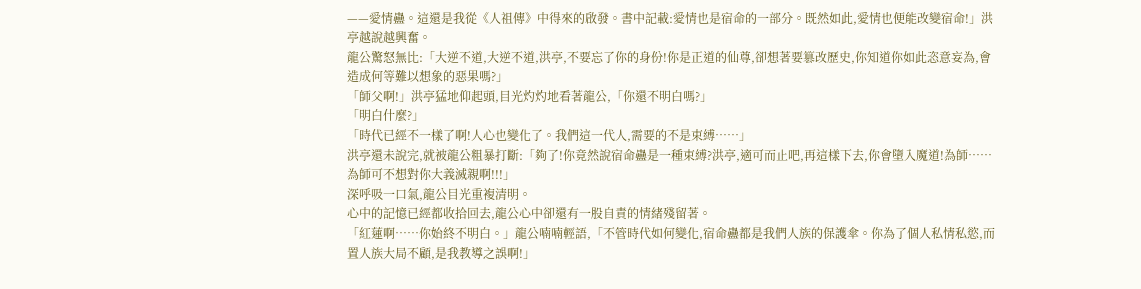——愛情蠱。這還是我從《人祖傳》中得來的啟發。書中記載:愛情也是宿命的一部分。既然如此,愛情也便能改變宿命!」洪亭越說越興奮。
龍公驚怒無比:「大逆不道,大逆不道,洪亭,不要忘了你的身份!你是正道的仙尊,卻想著要篡改歷史,你知道你如此恣意妄為,會造成何等難以想象的惡果嗎?」
「師父啊!」洪亭猛地仰起頭,目光灼灼地看著龍公,「你還不明白嗎?」
「明白什麼?」
「時代已經不一樣了啊!人心也變化了。我們這一代人,需要的不是束縛……」
洪亭還未說完,就被龍公粗暴打斷:「夠了!你竟然說宿命蠱是一種束縛?洪亭,適可而止吧,再這樣下去,你會墮入魔道!為師……為師可不想對你大義滅親啊!!!」
深呼吸一口氣,龍公目光重複清明。
心中的記憶已經都收拾回去,龍公心中卻還有一股自責的情緒殘留著。
「紅蓮啊……你始終不明白。」龍公喃喃輕語,「不管時代如何變化,宿命蠱都是我們人族的保護傘。你為了個人私情私慾,而置人族大局不顧,是我教導之誤啊!」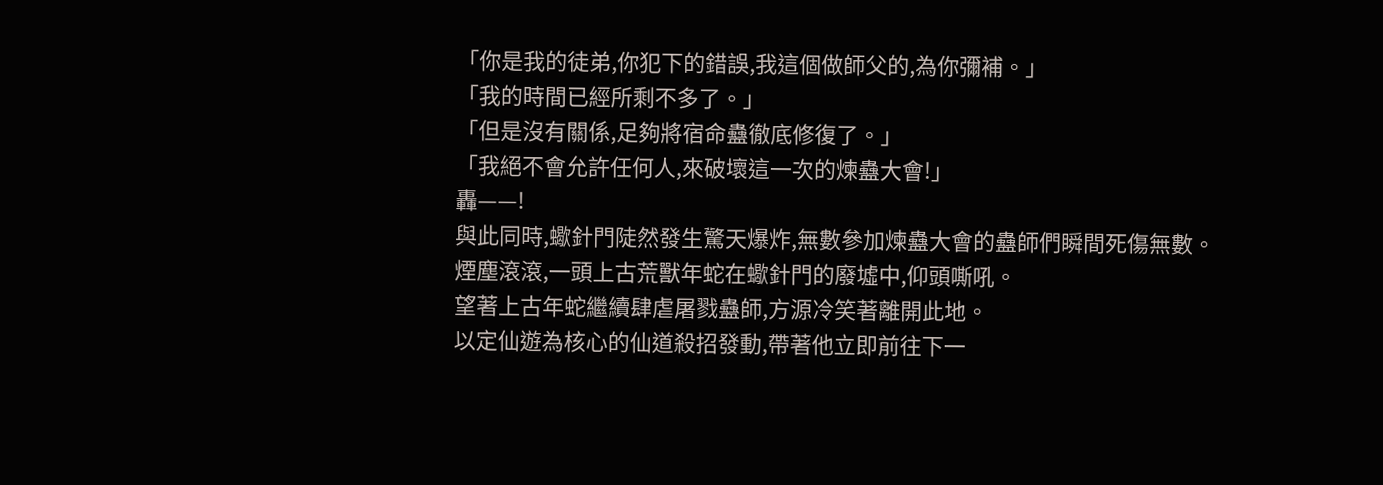「你是我的徒弟,你犯下的錯誤,我這個做師父的,為你彌補。」
「我的時間已經所剩不多了。」
「但是沒有關係,足夠將宿命蠱徹底修復了。」
「我絕不會允許任何人,來破壞這一次的煉蠱大會!」
轟——!
與此同時,蠍針門陡然發生驚天爆炸,無數參加煉蠱大會的蠱師們瞬間死傷無數。
煙塵滾滾,一頭上古荒獸年蛇在蠍針門的廢墟中,仰頭嘶吼。
望著上古年蛇繼續肆虐屠戮蠱師,方源冷笑著離開此地。
以定仙遊為核心的仙道殺招發動,帶著他立即前往下一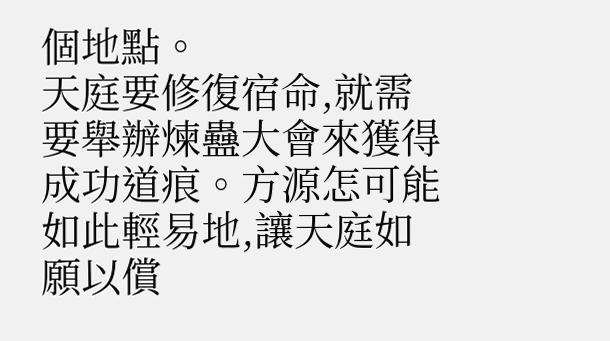個地點。
天庭要修復宿命,就需要舉辦煉蠱大會來獲得成功道痕。方源怎可能如此輕易地,讓天庭如願以償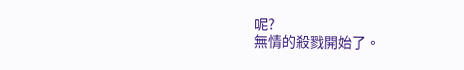呢?
無情的殺戮開始了。